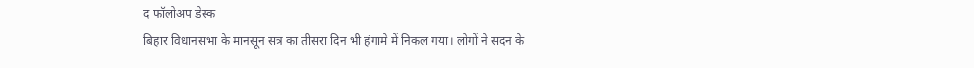द फॉलोअप डेस्क
बिहार विधानसभा के मानसून सत्र का तीसरा दिन भी हंगामे में निकल गया। लोगों ने सदन के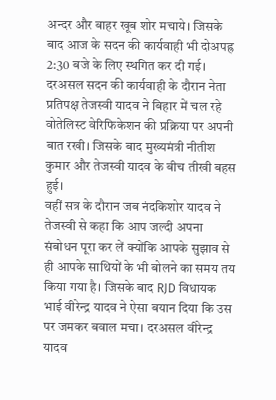अन्दर और बाहर खूब शोर मचाये। जिसके बाद आज के सदन की कार्यवाही भी दोअपह्र 2:30 बजे के लिए स्थगित कर दी गई। दरअसल सदन की कार्यवाही के दौरान नेता प्रतिपक्ष तेजस्वी यादव ने बिहार में चल रहे वोतेलिस्ट वेरिफिकेशन की प्रक्रिया पर अपनी बात रखी। जिसके बाद मुख्यमंत्री नीतीश कुमार और तेजस्वी यादव के बीच तीखी बहस हुई।
वहीं सत्र के दौरान जब नंदकिशोर यादव ने तेजस्वी से कहा कि आप जल्दी अपना संबोधन पूरा कर लें क्योंकि आपके सुझाव से ही आपके साथियों के भी बोलने का समय तय किया गया है। जिसके बाद RJD विधायक भाई वीरेन्द्र यादव ने ऐसा बयान दिया कि उस पर जमकर बवाल मचा। दरअसल वीरेन्द्र यादव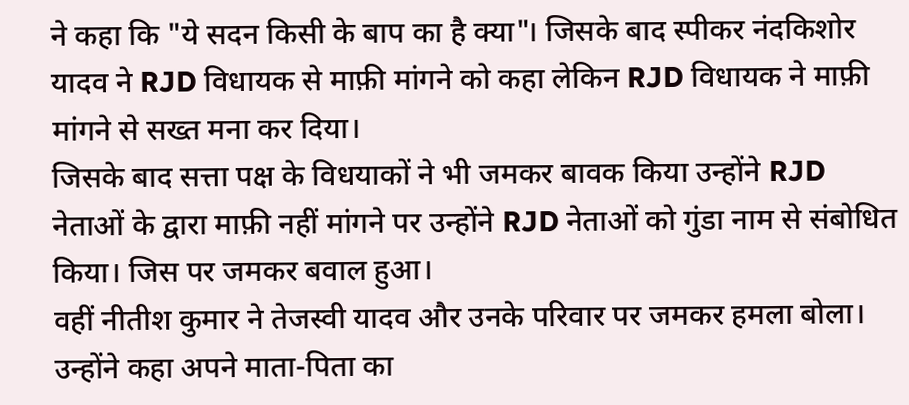ने कहा कि "ये सदन किसी के बाप का है क्या"। जिसके बाद स्पीकर नंदकिशोर यादव ने RJD विधायक से माफ़ी मांगने को कहा लेकिन RJD विधायक ने माफ़ी मांगने से सख्त मना कर दिया।
जिसके बाद सत्ता पक्ष के विधयाकों ने भी जमकर बावक किया उन्होंने RJD नेताओं के द्वारा माफ़ी नहीं मांगने पर उन्होंने RJD नेताओं को गुंडा नाम से संबोधित किया। जिस पर जमकर बवाल हुआ।
वहीं नीतीश कुमार ने तेजस्वी यादव और उनके परिवार पर जमकर हमला बोला। उन्होंने कहा अपने माता-पिता का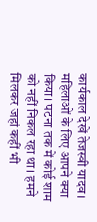कार्यकाल देखें तेजस्वी यादव। महिलाओं के लिए आपने क्या किया। पटना तक में कोई शाम को नहीं निकल रहा था। हमने मिलकर जहां कहीं भी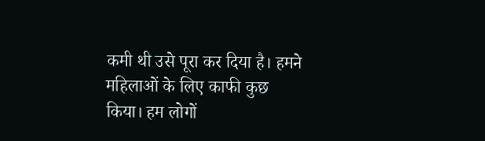कमी थी उसे पूरा कर दिया है। हमने महिलाओं के लिए काफी कुछ किया। हम लोगों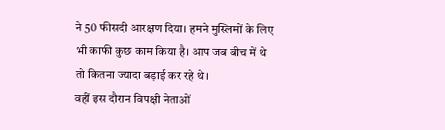ने 50 फीसदी आरक्षण दिया। हमने मुस्लिमों के लिए भी काफी कुछ काम किया है। आप जब बीच में थे तो कितना ज्यादा बड़ाई कर रहे थे।
वहीं इस दौरान विपक्षी नेताओं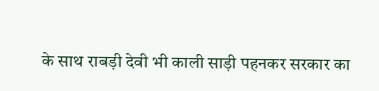के साथ राबड़ी देवी भी काली साड़ी पहनकर सरकार का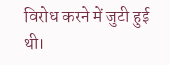विरोध करने में जुटी हुई थी।